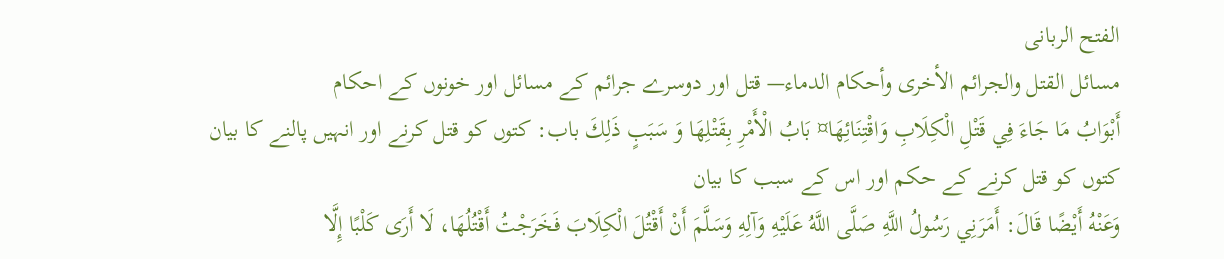الفتح الربانی
مسائل القتل والجرائم الأخرى وأحكام الدماء— قتل اور دوسرے جرائم کے مسائل اور خونوں کے احکام
أَبْوَابُ مَا جَاءَ فِي قَتْلِ الْكِلَابِ وَاقْتِنَائِهَا¤ بَابُ الْأَمْرِ بِقَتْلِهَا وَ سَبَبٍ ذَلِكَ باب: کتوں کو قتل کرنے اور انہیں پالنے کا بیان کتوں کو قتل کرنے کے حکم اور اس کے سبب کا بیان
وَعَنْهُ أَيْضًا قَالَ: أَمَرَنِي رَسُولُ اللَّهِ صَلَّى اللَّهُ عَلَيْهِ وَآلِهِ وَسَلَّمَ أَنْ أَقْتُلَ الْكِلَابَ فَخَرَجْتُ أَقْتُلُهَا، لَا أَرَى كَلْبًا إِلَّا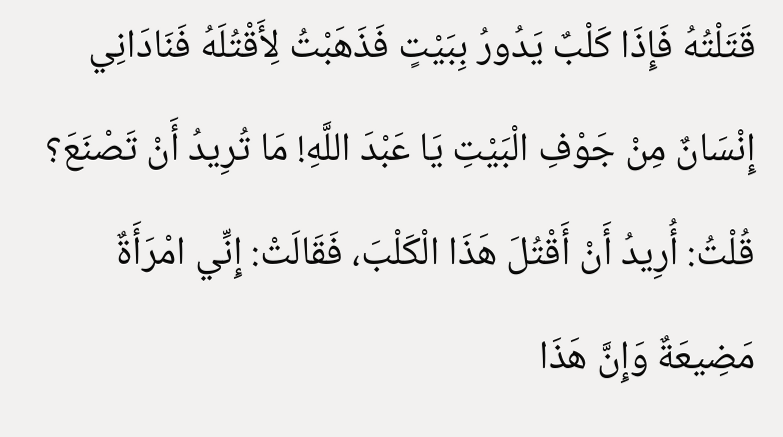قَتَلْتُهُ فَإِذَا كَلْبٌ يَدُورُ بِبَيْتٍ فَذَهَبْتُ لِأَقْتُلَهُ فَنَادَانِي إِنْسَانٌ مِنْ جَوْفِ الْبَيْتِ يَا عَبْدَ اللَّهِ! مَا تُرِيدُ أَنْ تَصْنَعَ؟ قُلْتُ: أُرِيدُ أَنْ أَقْتُلَ هَذَا الْكَلْبَ، فَقَالَتْ: إِنِّي امْرَأَةٌ مَضِيعَةٌ وَإِنَّ هَذَا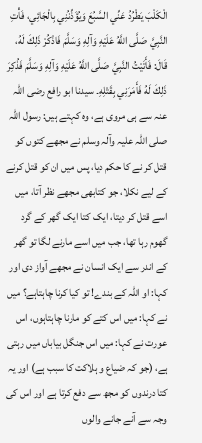الْكَلْبَ يَطْرُدُ عَنِّي السَّبُعَ وَيُؤَذِّنُنِي بِالْجَائِي، فَأْتِ النَّبِيَّ صَلَّى اللَّهُ عَلَيْهِ وَآلِهِ وَسَلَّمَ فَاذْكُرْ ذَلِكَ لَهُ، قَالَ: فَأَتَيْتُ النَّبِيَّ صَلَّى اللَّهُ عَلَيْهِ وَآلِهِ وَسَلَّمَ فَذُكِرَ ذَلِكَ لَهُ فَأَمَرَنِي بِقَتْلِهِ۔ سیدنا ابو رافع رضی اللہ عنہ سے ہی مروی ہے، وہ کہتے ہیں: رسول اللہ صلی اللہ علیہ وآلہ وسلم نے مجھے کتوں کو قتل کر نے کا حکم دیا، پس میں ان کو قتل کرنے کے لیے نکلا، جو کتابھی مجھے نظر آتا، میں اسے قتل کر دیتا، ایک کتا ایک گھر کے گرد گھوم رہا تھا، جب میں اسے مارنے لگا تو گھر کے اندر سے ایک انسان نے مجھے آواز دی اور کہا: او اللہ کے بندے! تو کیا کرنا چاہتاہے؟ میں نے کہا: میں اس کتے کو مارنا چاہتاہوں، اس عورت نے کہا: میں اس جنگل بیاباں میں رہتی ہے، (جو کہ ضیاع و ہلاکت کا سبب ہے) اور یہ کتا درندوں کو مجھ سے دفع کرتا ہے اور اس کی وجہ سے آنے جانے والوں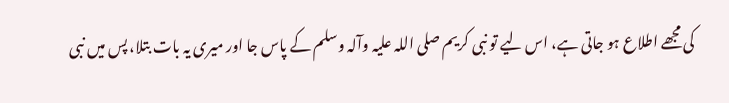کی مجھے اطلاع ہو جاتی ہے، اس لیے تو نبی کریم صلی اللہ علیہ وآلہ وسلم کے پاس جا اور میری یہ بات بتلا، پس میں نبی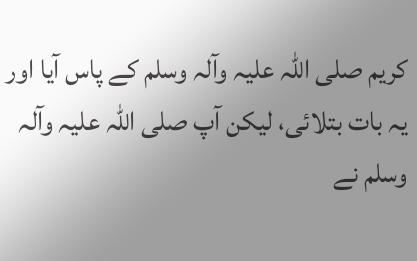کریم صلی اللہ علیہ وآلہ وسلم کے پاس آیا اور یہ بات بتلائی، لیکن آپ صلی اللہ علیہ وآلہ وسلم نے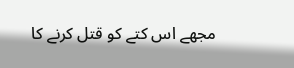مجھے اس کتے کو قتل کرنے کا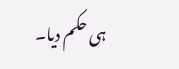ہی حکم دیا۔